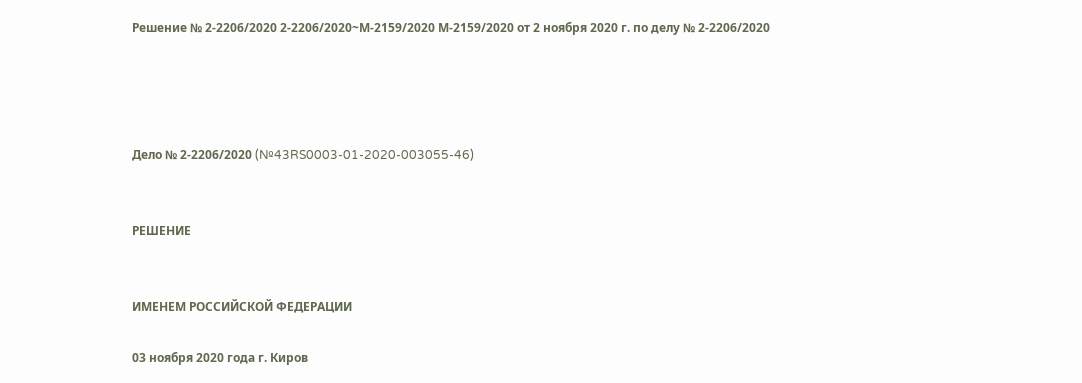Решение № 2-2206/2020 2-2206/2020~М-2159/2020 М-2159/2020 от 2 ноября 2020 г. по делу № 2-2206/2020




Дело № 2-2206/2020 (№43RS0003-01-2020-003055-46)


РЕШЕНИЕ


ИМЕНЕМ РОССИЙСКОЙ ФЕДЕРАЦИИ

03 ноября 2020 года г. Киров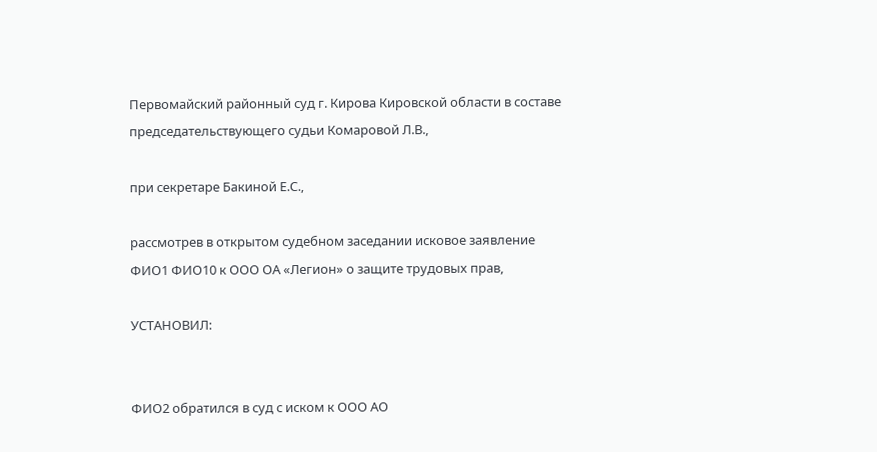Первомайский районный суд г. Кирова Кировской области в составе председательствующего судьи Комаровой Л.В.,

при секретаре Бакиной Е.С.,

рассмотрев в открытом судебном заседании исковое заявление ФИО1 ФИО10 к ООО ОА «Легион» о защите трудовых прав,

УСТАНОВИЛ:


ФИО2 обратился в суд с иском к ООО АО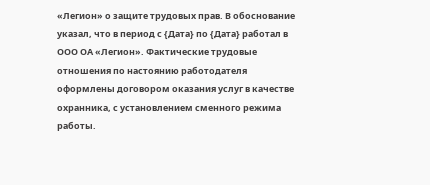«Легион» о защите трудовых прав. В обоснование указал, что в период с {Дата} по {Дата} работал в ООО ОА «Легион». Фактические трудовые отношения по настоянию работодателя оформлены договором оказания услуг в качестве охранника, с установлением сменного режима работы.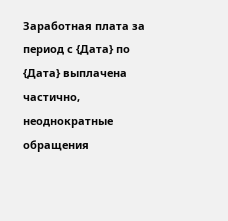Заработная плата за период с {Дата} по {Дата} выплачена частично, неоднократные обращения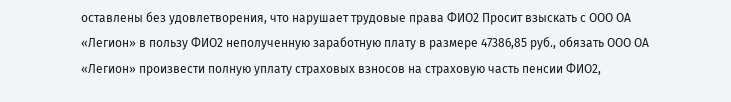оставлены без удовлетворения, что нарушает трудовые права ФИО2 Просит взыскать с ООО ОА «Легион» в пользу ФИО2 неполученную заработную плату в размере 47386,85 руб., обязать ООО ОА «Легион» произвести полную уплату страховых взносов на страховую часть пенсии ФИО2,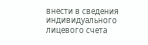внести в сведения индивидуального лицевого счета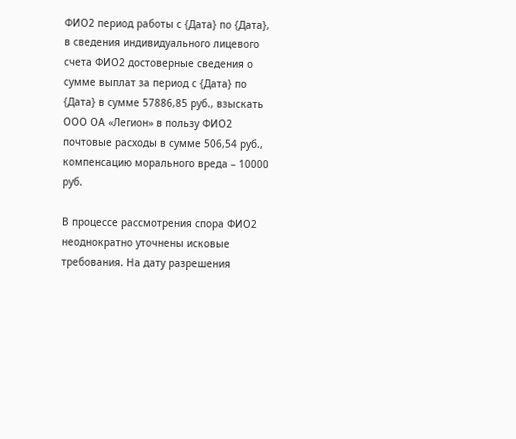ФИО2 период работы с {Дата} по {Дата}, в сведения индивидуального лицевого счета ФИО2 достоверные сведения о сумме выплат за период с {Дата} по {Дата} в сумме 57886,85 руб., взыскать ООО ОА «Легион» в пользу ФИО2 почтовые расходы в сумме 506,54 руб., компенсацию морального вреда – 10000 руб.

В процессе рассмотрения спора ФИО2 неоднократно уточнены исковые требования. На дату разрешения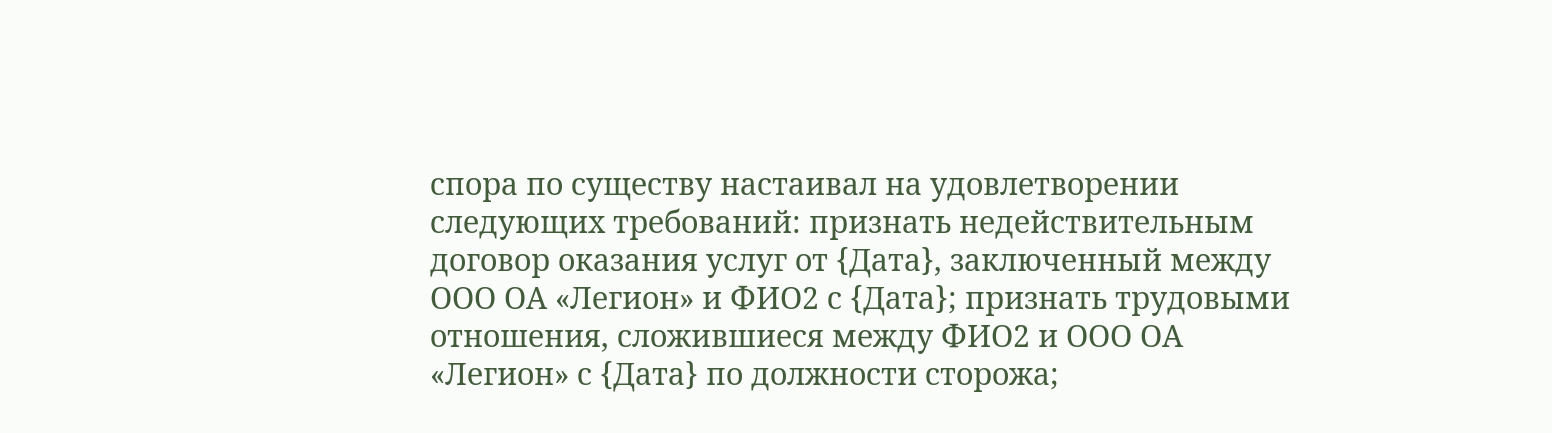спора по существу настаивал на удовлетворении следующих требований: признать недействительным договор оказания услуг от {Дата}, заключенный между ООО ОА «Легион» и ФИО2 с {Дата}; признать трудовыми отношения, сложившиеся между ФИО2 и ООО ОА «Легион» с {Дата} по должности сторожа;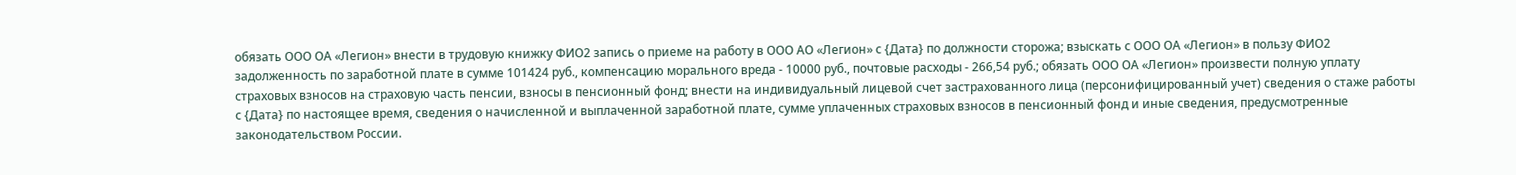обязать ООО ОА «Легион» внести в трудовую книжку ФИО2 запись о приеме на работу в ООО АО «Легион» с {Дата} по должности сторожа; взыскать с ООО ОА «Легион» в пользу ФИО2 задолженность по заработной плате в сумме 101424 руб., компенсацию морального вреда - 10000 руб., почтовые расходы - 266,54 руб.; обязать ООО ОА «Легион» произвести полную уплату страховых взносов на страховую часть пенсии, взносы в пенсионный фонд; внести на индивидуальный лицевой счет застрахованного лица (персонифицированный учет) сведения о стаже работы с {Дата} по настоящее время, сведения о начисленной и выплаченной заработной плате, сумме уплаченных страховых взносов в пенсионный фонд и иные сведения, предусмотренные законодательством России.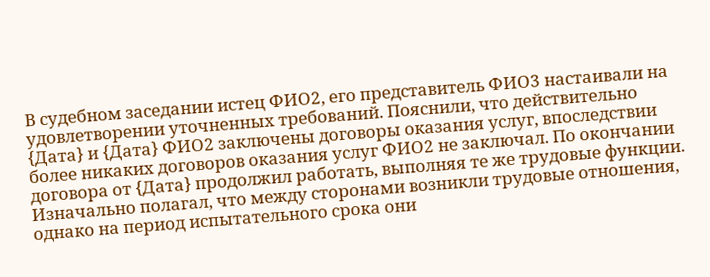В судебном заседании истец ФИО2, его представитель ФИО3 настаивали на удовлетворении уточненных требований. Пояснили, что действительно {Дата} и {Дата} ФИО2 заключены договоры оказания услуг, впоследствии более никаких договоров оказания услуг ФИО2 не заключал. По окончании договора от {Дата} продолжил работать, выполняя те же трудовые функции. Изначально полагал, что между сторонами возникли трудовые отношения, однако на период испытательного срока они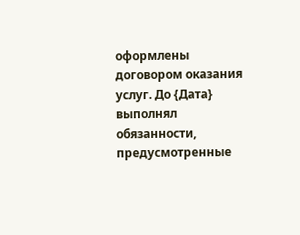оформлены договором оказания услуг. До {Дата} выполнял обязанности, предусмотренные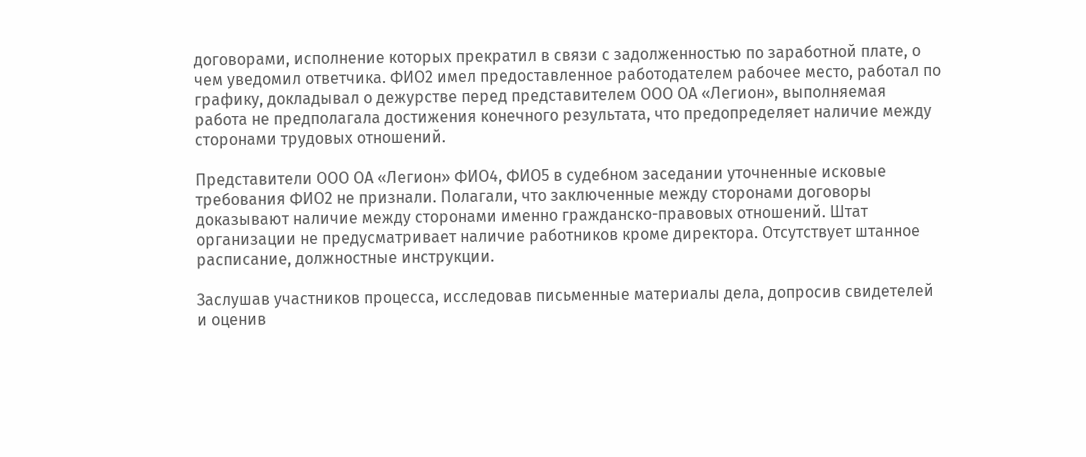договорами, исполнение которых прекратил в связи с задолженностью по заработной плате, о чем уведомил ответчика. ФИО2 имел предоставленное работодателем рабочее место, работал по графику, докладывал о дежурстве перед представителем ООО ОА «Легион», выполняемая работа не предполагала достижения конечного результата, что предопределяет наличие между сторонами трудовых отношений.

Представители ООО ОА «Легион» ФИО4, ФИО5 в судебном заседании уточненные исковые требования ФИО2 не признали. Полагали, что заключенные между сторонами договоры доказывают наличие между сторонами именно гражданско-правовых отношений. Штат организации не предусматривает наличие работников кроме директора. Отсутствует штанное расписание, должностные инструкции.

Заслушав участников процесса, исследовав письменные материалы дела, допросив свидетелей и оценив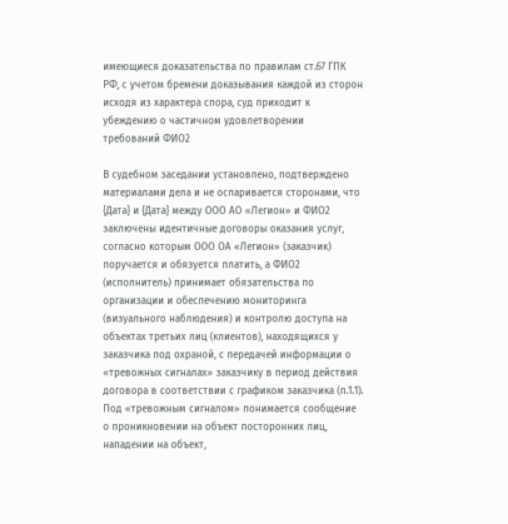имеющиеся доказательства по правилам ст.67 ГПК РФ, с учетом бремени доказывания каждой из сторон исходя из характера спора, суд приходит к убеждению о частичном удовлетворении требований ФИО2

В судебном заседании установлено, подтверждено материалами дела и не оспаривается сторонами, что {Дата} и {Дата} между ООО АО «Легион» и ФИО2 заключены идентичные договоры оказания услуг, согласно которым ООО ОА «Легион» (заказчик) поручается и обязуется платить, а ФИО2 (исполнитель) принимает обязательства по организации и обеспечению мониторинга (визуального наблюдения) и контролю доступа на объектах третьих лиц (клиентов), находящихся у заказчика под охраной, с передачей информации о «тревожных сигналах» заказчику в период действия договора в соответствии с графиком заказчика (п.1.1). Под «тревожным сигналом» понимается сообщение о проникновении на объект посторонних лиц, нападении на объект,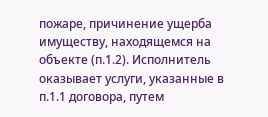пожаре, причинение ущерба имуществу, находящемся на объекте (п.1.2). Исполнитель оказывает услуги, указанные в п.1.1 договора, путем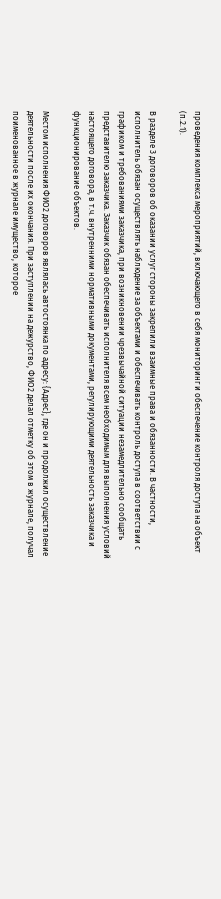проведения комплекса мероприятий, включающего в себя мониторинг и обеспечение контроля доступа на объект (п.2.1).

В разделе 3 договоров об оказании услуг стороны закрепили взаимные права и обязанности. В частности, исполнитель обязан осуществлять наблюдение за объектами и обеспечивать контроль доступа в соответствии с графиком и требованиями заказчика, при возникновении чрезвычайной ситуации незамедлительно сообщать представителю заказчика. Заказчик обязан обеспечивать исполнителя всем необходимым для выполнения условий настоящего договора, в т.ч. внутренними нормативными документами, регулирующими деятельность заказчика и функционирование объектов.

Местом исполнения ФИО2 договоров являлась автостоянка по адресу: {Адрес}, где он и продолжил осуществление деятельности после их окончания. При заступлении на дежурство, ФИО2 делал отметку об этом в журнале, получал поименованное в журнале имущество, которое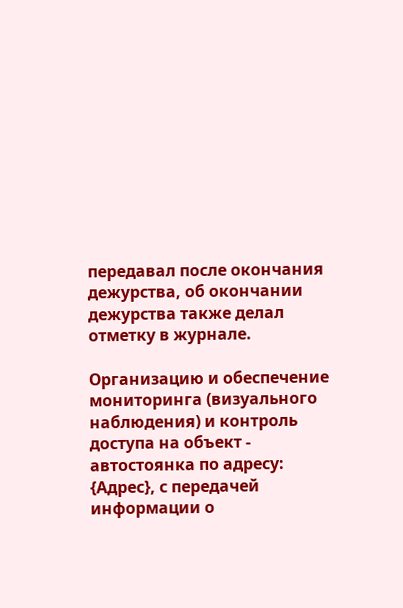передавал после окончания дежурства, об окончании дежурства также делал отметку в журнале.

Организацию и обеспечение мониторинга (визуального наблюдения) и контроль доступа на объект - автостоянка по адресу: {Адрес}, с передачей информации о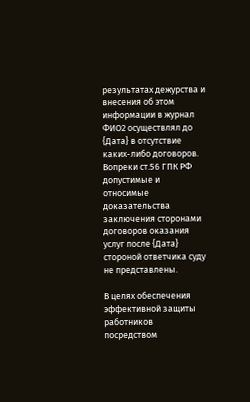результатах дежурства и внесения об этом информации в журнал ФИО2 осуществлял до {Дата} в отсутствие каких-либо договоров. Вопреки ст.56 ГПК РФ допустимые и относимые доказательства заключения сторонами договоров оказания услуг после {Дата} стороной ответчика суду не представлены.

В целях обеспечения эффективной защиты работников посредством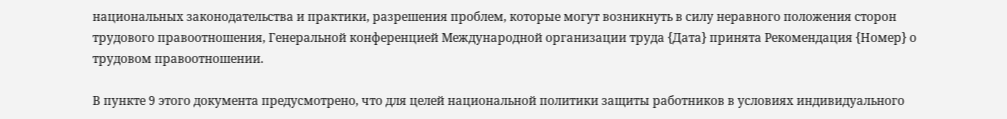национальных законодательства и практики, разрешения проблем, которые могут возникнуть в силу неравного положения сторон трудового правоотношения, Генеральной конференцией Международной организации труда {Дата} принята Рекомендация {Номер} о трудовом правоотношении.

В пункте 9 этого документа предусмотрено, что для целей национальной политики защиты работников в условиях индивидуального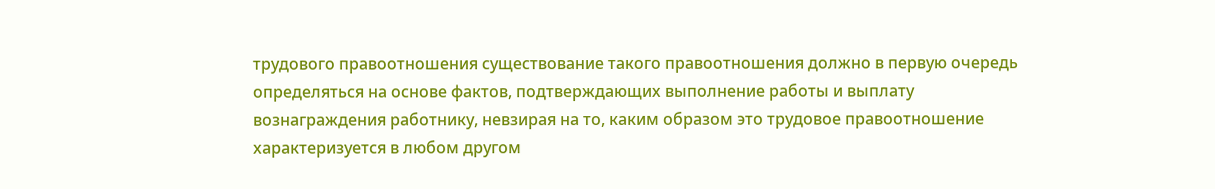трудового правоотношения существование такого правоотношения должно в первую очередь определяться на основе фактов, подтверждающих выполнение работы и выплату вознаграждения работнику, невзирая на то, каким образом это трудовое правоотношение характеризуется в любом другом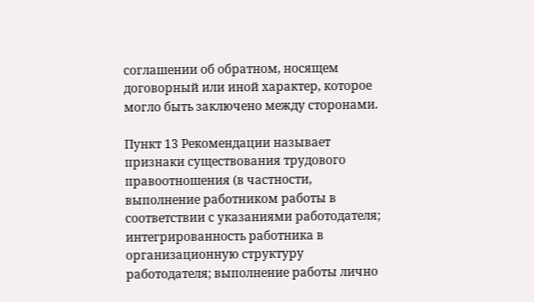соглашении об обратном, носящем договорный или иной характер, которое могло быть заключено между сторонами.

Пункт 13 Рекомендации называет признаки существования трудового правоотношения (в частности, выполнение работником работы в соответствии с указаниями работодателя; интегрированность работника в организационную структуру работодателя; выполнение работы лично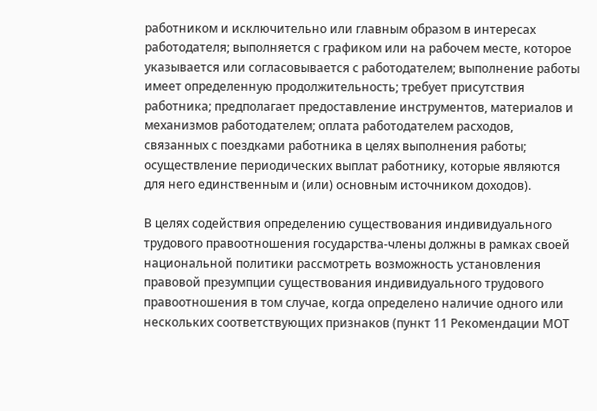работником и исключительно или главным образом в интересах работодателя; выполняется с графиком или на рабочем месте, которое указывается или согласовывается с работодателем; выполнение работы имеет определенную продолжительность; требует присутствия работника; предполагает предоставление инструментов, материалов и механизмов работодателем; оплата работодателем расходов, связанных с поездками работника в целях выполнения работы; осуществление периодических выплат работнику, которые являются для него единственным и (или) основным источником доходов).

В целях содействия определению существования индивидуального трудового правоотношения государства-члены должны в рамках своей национальной политики рассмотреть возможность установления правовой презумпции существования индивидуального трудового правоотношения в том случае, когда определено наличие одного или нескольких соответствующих признаков (пункт 11 Рекомендации МОТ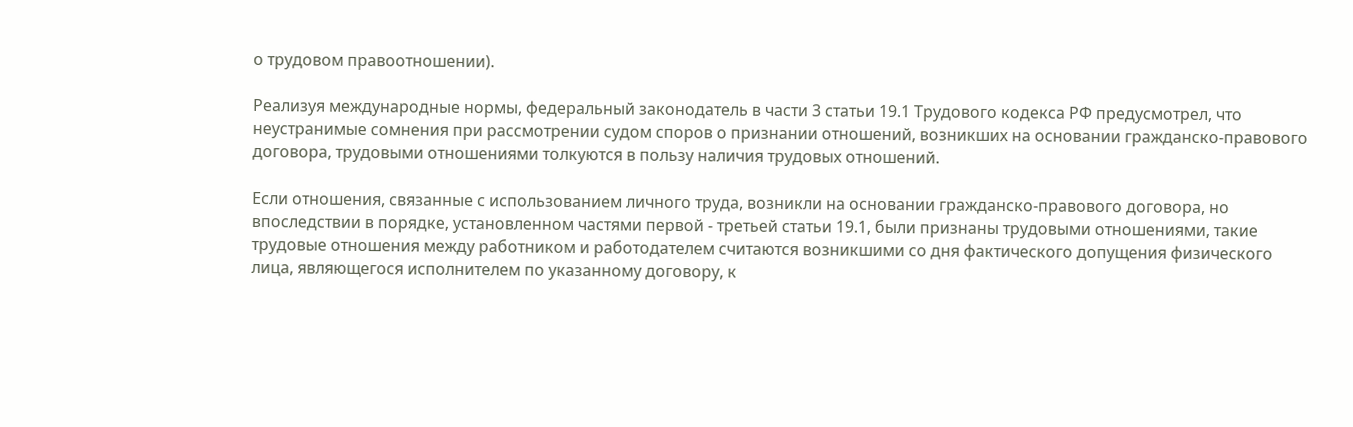о трудовом правоотношении).

Реализуя международные нормы, федеральный законодатель в части 3 статьи 19.1 Трудового кодекса РФ предусмотрел, что неустранимые сомнения при рассмотрении судом споров о признании отношений, возникших на основании гражданско-правового договора, трудовыми отношениями толкуются в пользу наличия трудовых отношений.

Если отношения, связанные с использованием личного труда, возникли на основании гражданско-правового договора, но впоследствии в порядке, установленном частями первой - третьей статьи 19.1, были признаны трудовыми отношениями, такие трудовые отношения между работником и работодателем считаются возникшими со дня фактического допущения физического лица, являющегося исполнителем по указанному договору, к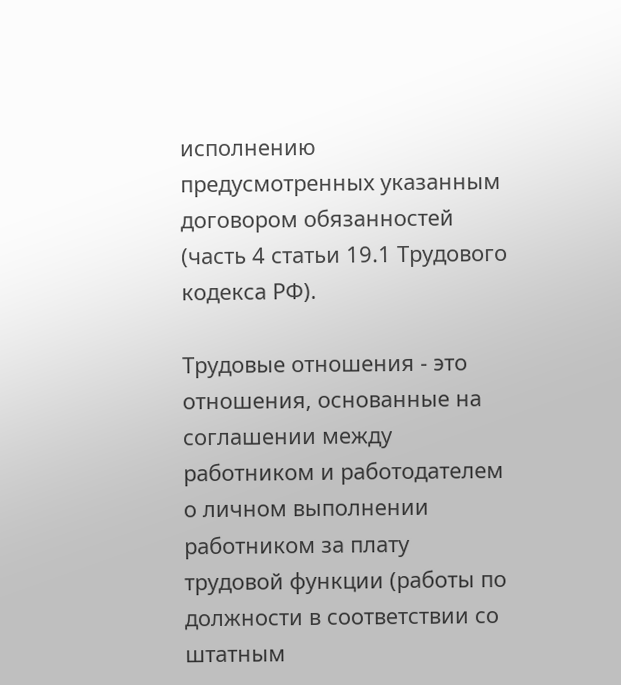исполнению предусмотренных указанным договором обязанностей (часть 4 статьи 19.1 Трудового кодекса РФ).

Трудовые отношения - это отношения, основанные на соглашении между работником и работодателем о личном выполнении работником за плату трудовой функции (работы по должности в соответствии со штатным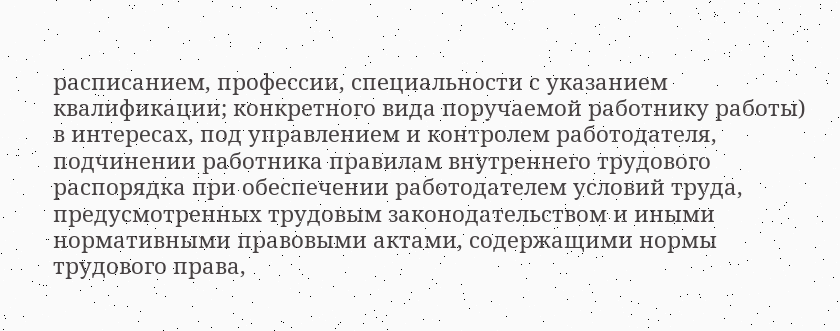расписанием, профессии, специальности с указанием квалификации; конкретного вида поручаемой работнику работы) в интересах, под управлением и контролем работодателя, подчинении работника правилам внутреннего трудового распорядка при обеспечении работодателем условий труда, предусмотренных трудовым законодательством и иными нормативными правовыми актами, содержащими нормы трудового права,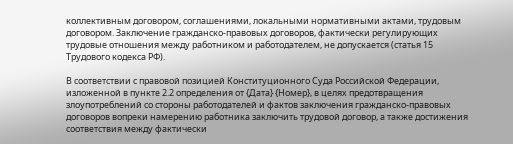коллективным договором, соглашениями, локальными нормативными актами, трудовым договором. Заключение гражданско-правовых договоров, фактически регулирующих трудовые отношения между работником и работодателем, не допускается (статья 15 Трудового кодекса РФ).

В соответствии с правовой позицией Конституционного Суда Российской Федерации, изложенной в пункте 2.2 определения от {Дата} {Номер}, в целях предотвращения злоупотреблений со стороны работодателей и фактов заключения гражданско-правовых договоров вопреки намерению работника заключить трудовой договор, а также достижения соответствия между фактически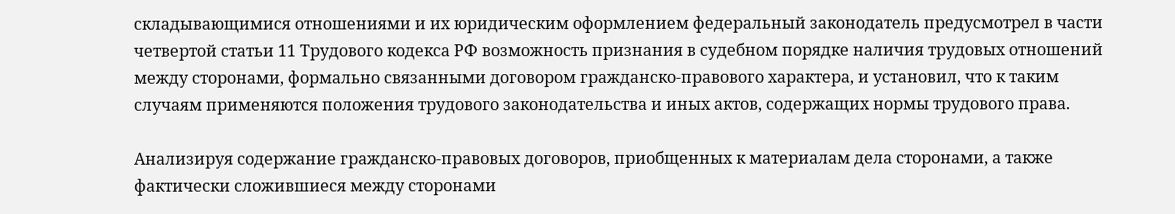складывающимися отношениями и их юридическим оформлением федеральный законодатель предусмотрел в части четвертой статьи 11 Трудового кодекса РФ возможность признания в судебном порядке наличия трудовых отношений между сторонами, формально связанными договором гражданско-правового характера, и установил, что к таким случаям применяются положения трудового законодательства и иных актов, содержащих нормы трудового права.

Анализируя содержание гражданско-правовых договоров, приобщенных к материалам дела сторонами, а также фактически сложившиеся между сторонами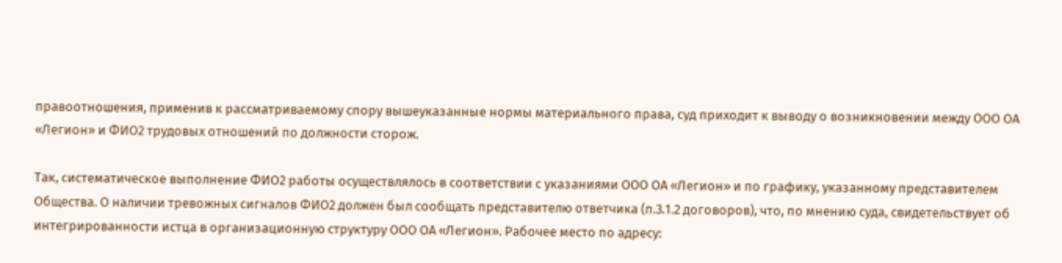правоотношения, применив к рассматриваемому спору вышеуказанные нормы материального права, суд приходит к выводу о возникновении между ООО ОА «Легион» и ФИО2 трудовых отношений по должности сторож.

Так, систематическое выполнение ФИО2 работы осуществлялось в соответствии с указаниями ООО ОА «Легион» и по графику, указанному представителем Общества. О наличии тревожных сигналов ФИО2 должен был сообщать представителю ответчика (п.3.1.2 договоров), что, по мнению суда, свидетельствует об интегрированности истца в организационную структуру ООО ОА «Легион». Рабочее место по адресу: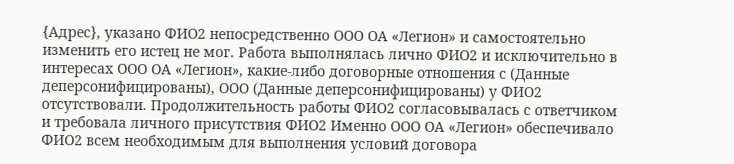{Адрес}, указано ФИО2 непосредственно ООО ОА «Легион» и самостоятельно изменить его истец не мог. Работа выполнялась лично ФИО2 и исключительно в интересах ООО ОА «Легион», какие-либо договорные отношения с (Данные деперсонифицированы), ООО (Данные деперсонифицированы) у ФИО2 отсутствовали. Продолжительность работы ФИО2 согласовывалась с ответчиком и требовала личного присутствия ФИО2 Именно ООО ОА «Легион» обеспечивало ФИО2 всем необходимым для выполнения условий договора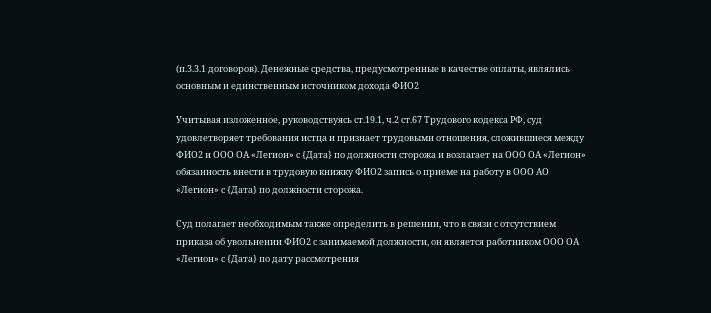(п.3.3.1 договоров). Денежные средства, предусмотренные в качестве оплаты, являлись основным и единственным источником дохода ФИО2

Учитывая изложенное, руководствуясь ст.19.1, ч.2 ст.67 Трудового кодекса РФ, суд удовлетворяет требования истца и признает трудовыми отношения, сложившиеся между ФИО2 и ООО ОА «Легион» с {Дата} по должности сторожа и возлагает на ООО ОА «Легион» обязанность внести в трудовую книжку ФИО2 запись о приеме на работу в ООО АО «Легион» с {Дата} по должности сторожа.

Суд полагает необходимым также определить в решении, что в связи с отсутствием приказа об увольнении ФИО2 с занимаемой должности, он является работником ООО ОА «Легион» с {Дата} по дату рассмотрения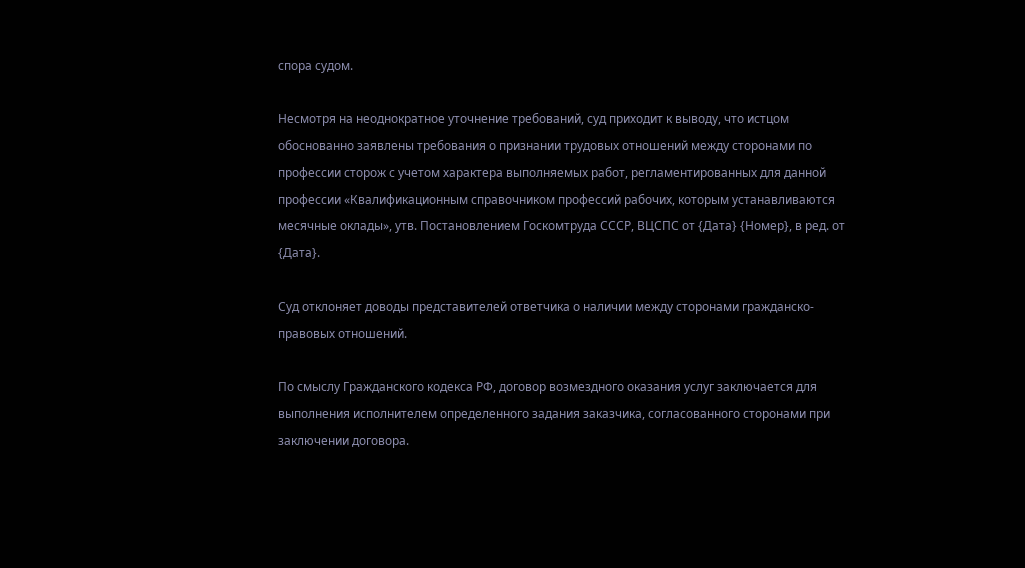спора судом.

Несмотря на неоднократное уточнение требований, суд приходит к выводу, что истцом обоснованно заявлены требования о признании трудовых отношений между сторонами по профессии сторож с учетом характера выполняемых работ, регламентированных для данной профессии «Квалификационным справочником профессий рабочих, которым устанавливаются месячные оклады», утв. Постановлением Госкомтруда СССР, ВЦСПС от {Дата} {Номер}, в ред. от {Дата}.

Суд отклоняет доводы представителей ответчика о наличии между сторонами гражданско-правовых отношений.

По смыслу Гражданского кодекса РФ, договор возмездного оказания услуг заключается для выполнения исполнителем определенного задания заказчика, согласованного сторонами при заключении договора.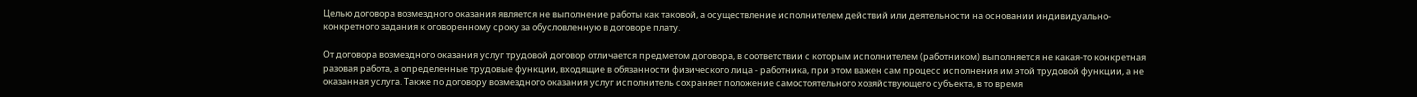Целью договора возмездного оказания является не выполнение работы как таковой, а осуществление исполнителем действий или деятельности на основании индивидуально-конкретного задания к оговоренному сроку за обусловленную в договоре плату.

От договора возмездного оказания услуг трудовой договор отличается предметом договора, в соответствии с которым исполнителем (работником) выполняется не какая-то конкретная разовая работа, а определенные трудовые функции, входящие в обязанности физического лица - работника, при этом важен сам процесс исполнения им этой трудовой функции, а не оказанная услуга. Также по договору возмездного оказания услуг исполнитель сохраняет положение самостоятельного хозяйствующего субъекта, в то время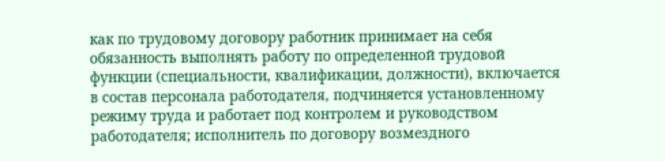как по трудовому договору работник принимает на себя обязанность выполнять работу по определенной трудовой функции (специальности, квалификации, должности), включается в состав персонала работодателя, подчиняется установленному режиму труда и работает под контролем и руководством работодателя; исполнитель по договору возмездного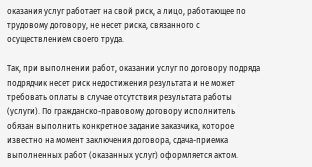оказания услуг работает на свой риск, а лицо, работающее по трудовому договору, не несет риска, связанного с осуществлением своего труда.

Так, при выполнении работ, оказании услуг по договору подряда подрядчик несет риск недостижения результата и не может требовать оплаты в случае отсутствия результата работы (услуги). По гражданско-правовому договору исполнитель обязан выполнить конкретное задание заказчика, которое известно на момент заключения договора, сдача-приемка выполненных работ (оказанных услуг) оформляется актом.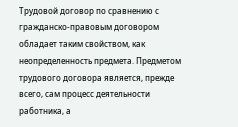Трудовой договор по сравнению с гражданско-правовым договором обладает таким свойством, как неопределенность предмета. Предметом трудового договора является, прежде всего, сам процесс деятельности работника, а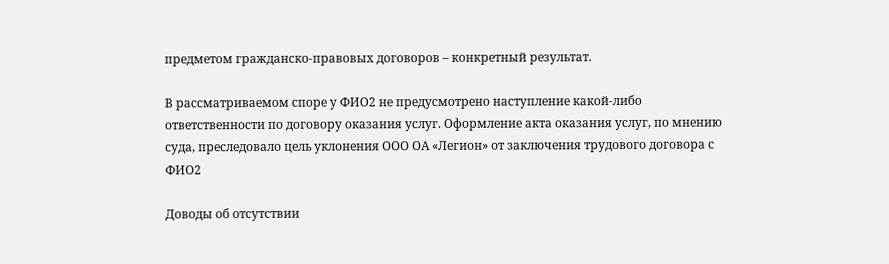предметом гражданско-правовых договоров – конкретный результат.

В рассматриваемом споре у ФИО2 не предусмотрено наступление какой-либо ответственности по договору оказания услуг. Оформление акта оказания услуг, по мнению суда, преследовало цель уклонения ООО ОА «Легион» от заключения трудового договора с ФИО2

Доводы об отсутствии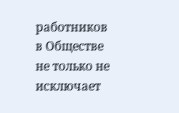работников в Обществе не только не исключает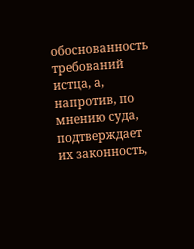обоснованность требований истца, а, напротив, по мнению суда, подтверждает их законность,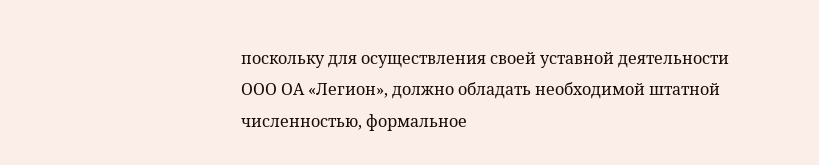поскольку для осуществления своей уставной деятельности ООО ОА «Легион», должно обладать необходимой штатной численностью, формальное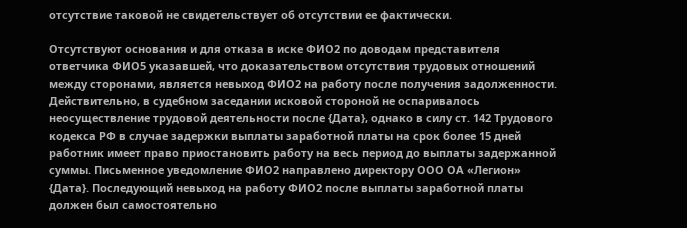отсутствие таковой не свидетельствует об отсутствии ее фактически.

Отсутствуют основания и для отказа в иске ФИО2 по доводам представителя ответчика ФИО5 указавшей, что доказательством отсутствия трудовых отношений между сторонами, является невыход ФИО2 на работу после получения задолженности. Действительно, в судебном заседании исковой стороной не оспаривалось неосуществление трудовой деятельности после {Дата}, однако в силу ст. 142 Трудового кодекса РФ в случае задержки выплаты заработной платы на срок более 15 дней работник имеет право приостановить работу на весь период до выплаты задержанной суммы. Письменное уведомление ФИО2 направлено директору ООО ОА «Легион» {Дата}. Последующий невыход на работу ФИО2 после выплаты заработной платы должен был самостоятельно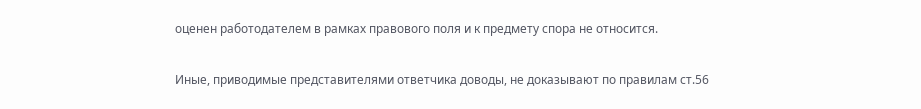оценен работодателем в рамках правового поля и к предмету спора не относится.

Иные, приводимые представителями ответчика доводы, не доказывают по правилам ст.56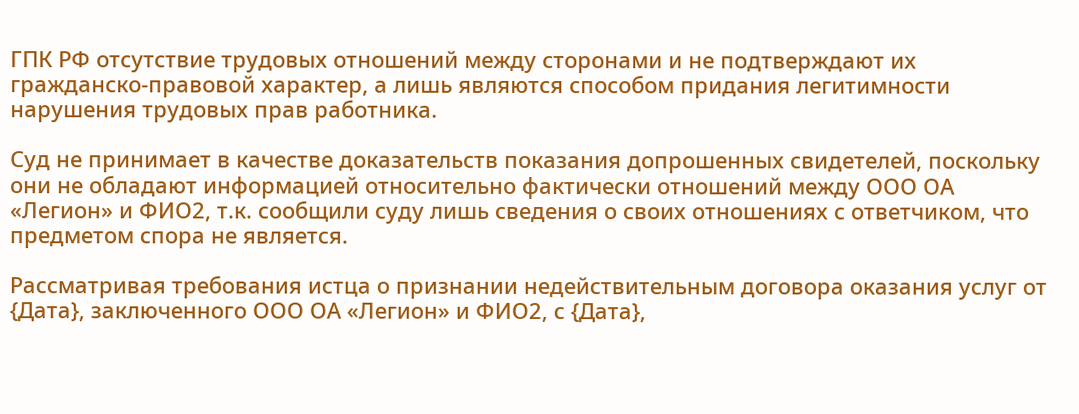ГПК РФ отсутствие трудовых отношений между сторонами и не подтверждают их гражданско-правовой характер, а лишь являются способом придания легитимности нарушения трудовых прав работника.

Суд не принимает в качестве доказательств показания допрошенных свидетелей, поскольку они не обладают информацией относительно фактически отношений между ООО ОА «Легион» и ФИО2, т.к. сообщили суду лишь сведения о своих отношениях с ответчиком, что предметом спора не является.

Рассматривая требования истца о признании недействительным договора оказания услуг от {Дата}, заключенного ООО ОА «Легион» и ФИО2, с {Дата},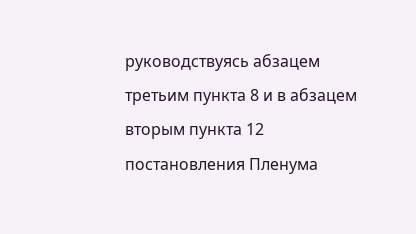руководствуясь абзацем третьим пункта 8 и в абзацем вторым пункта 12 постановления Пленума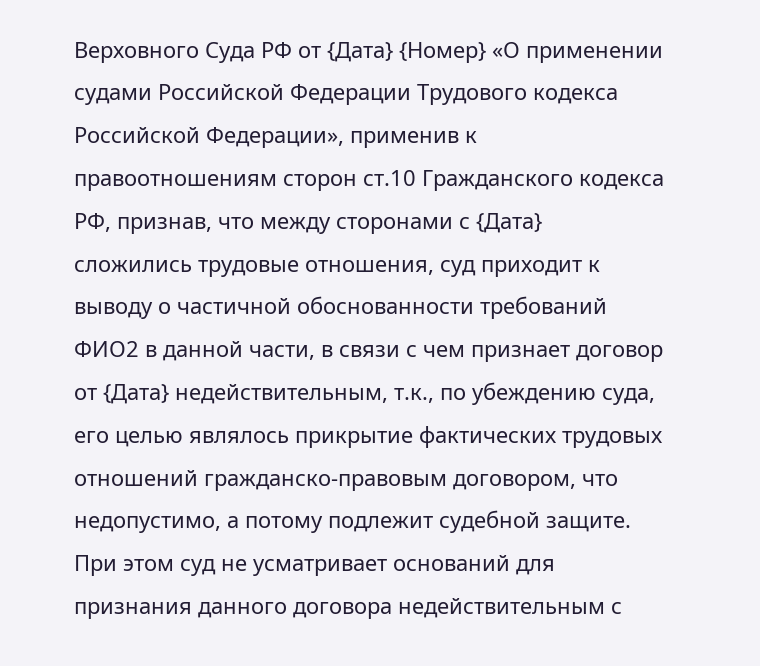Верховного Суда РФ от {Дата} {Номер} «О применении судами Российской Федерации Трудового кодекса Российской Федерации», применив к правоотношениям сторон ст.10 Гражданского кодекса РФ, признав, что между сторонами с {Дата} сложились трудовые отношения, суд приходит к выводу о частичной обоснованности требований ФИО2 в данной части, в связи с чем признает договор от {Дата} недействительным, т.к., по убеждению суда, его целью являлось прикрытие фактических трудовых отношений гражданско-правовым договором, что недопустимо, а потому подлежит судебной защите. При этом суд не усматривает оснований для признания данного договора недействительным с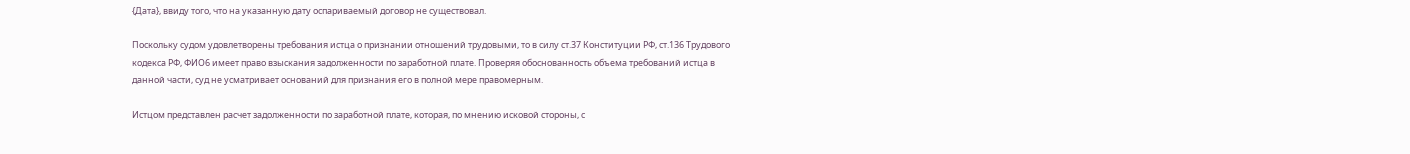{Дата}, ввиду того, что на указанную дату оспариваемый договор не существовал.

Поскольку судом удовлетворены требования истца о признании отношений трудовыми, то в силу ст.37 Конституции РФ, ст.136 Трудового кодекса РФ, ФИО6 имеет право взыскания задолженности по заработной плате. Проверяя обоснованность объема требований истца в данной части, суд не усматривает оснований для признания его в полной мере правомерным.

Истцом представлен расчет задолженности по заработной плате, которая, по мнению исковой стороны, с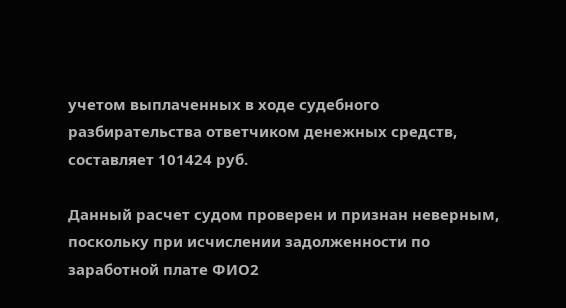учетом выплаченных в ходе судебного разбирательства ответчиком денежных средств, составляет 101424 руб.

Данный расчет судом проверен и признан неверным, поскольку при исчислении задолженности по заработной плате ФИО2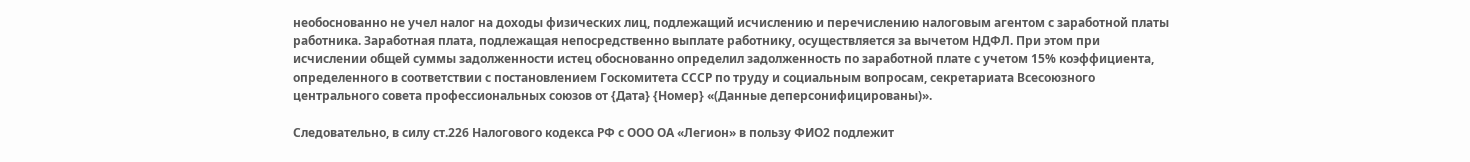необоснованно не учел налог на доходы физических лиц, подлежащий исчислению и перечислению налоговым агентом с заработной платы работника. Заработная плата, подлежащая непосредственно выплате работнику, осуществляется за вычетом НДФЛ. При этом при исчислении общей суммы задолженности истец обоснованно определил задолженность по заработной плате с учетом 15% коэффициента, определенного в соответствии с постановлением Госкомитета СССР по труду и социальным вопросам, секретариата Всесоюзного центрального совета профессиональных союзов от {Дата} {Номер} «(Данные деперсонифицированы)».

Следовательно, в силу ст.226 Налогового кодекса РФ с ООО ОА «Легион» в пользу ФИО2 подлежит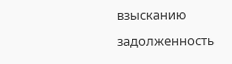взысканию задолженность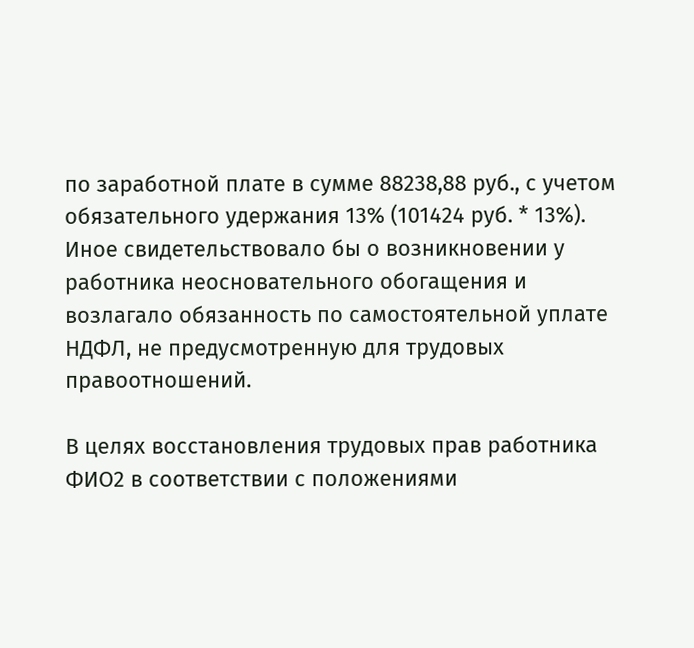по заработной плате в сумме 88238,88 руб., с учетом обязательного удержания 13% (101424 руб. * 13%). Иное свидетельствовало бы о возникновении у работника неосновательного обогащения и возлагало обязанность по самостоятельной уплате НДФЛ, не предусмотренную для трудовых правоотношений.

В целях восстановления трудовых прав работника ФИО2 в соответствии с положениями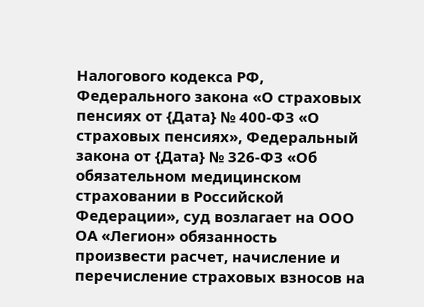Налогового кодекса РФ, Федерального закона «О страховых пенсиях от {Дата} № 400-ФЗ «О страховых пенсиях», Федеральный закона от {Дата} № 326-ФЗ «Об обязательном медицинском страховании в Российской Федерации», суд возлагает на ООО ОА «Легион» обязанность произвести расчет, начисление и перечисление страховых взносов на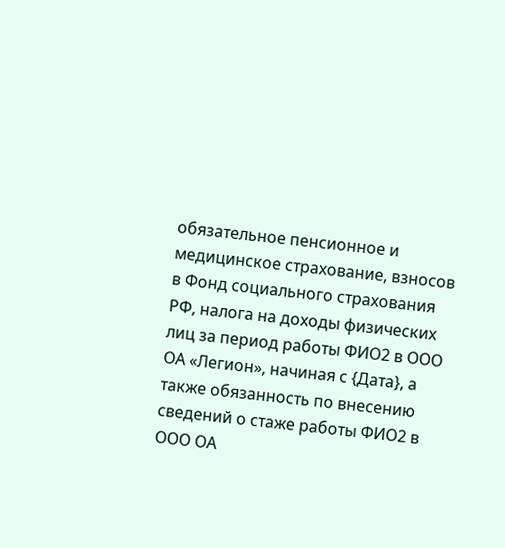обязательное пенсионное и медицинское страхование, взносов в Фонд социального страхования РФ, налога на доходы физических лиц за период работы ФИО2 в ООО ОА «Легион», начиная с {Дата}, а также обязанность по внесению сведений о стаже работы ФИО2 в ООО ОА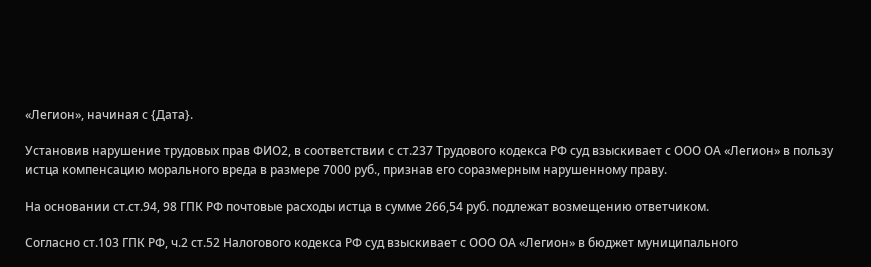«Легион», начиная с {Дата}.

Установив нарушение трудовых прав ФИО2, в соответствии с ст.237 Трудового кодекса РФ суд взыскивает с ООО ОА «Легион» в пользу истца компенсацию морального вреда в размере 7000 руб., признав его соразмерным нарушенному праву.

На основании ст.ст.94, 98 ГПК РФ почтовые расходы истца в сумме 266,54 руб. подлежат возмещению ответчиком.

Согласно ст.103 ГПК РФ, ч.2 ст.52 Налогового кодекса РФ суд взыскивает с ООО ОА «Легион» в бюджет муниципального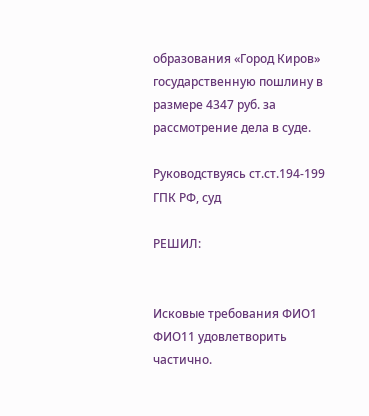образования «Город Киров» государственную пошлину в размере 4347 руб. за рассмотрение дела в суде.

Руководствуясь ст.ст.194-199 ГПК РФ, суд

РЕШИЛ:


Исковые требования ФИО1 ФИО11 удовлетворить частично.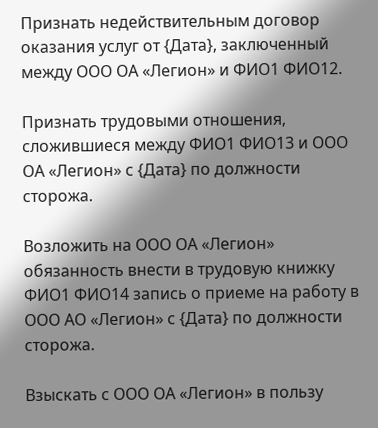Признать недействительным договор оказания услуг от {Дата}, заключенный между ООО ОА «Легион» и ФИО1 ФИО12.

Признать трудовыми отношения, сложившиеся между ФИО1 ФИО13 и ООО ОА «Легион» с {Дата} по должности сторожа.

Возложить на ООО ОА «Легион» обязанность внести в трудовую книжку ФИО1 ФИО14 запись о приеме на работу в ООО АО «Легион» с {Дата} по должности сторожа.

Взыскать с ООО ОА «Легион» в пользу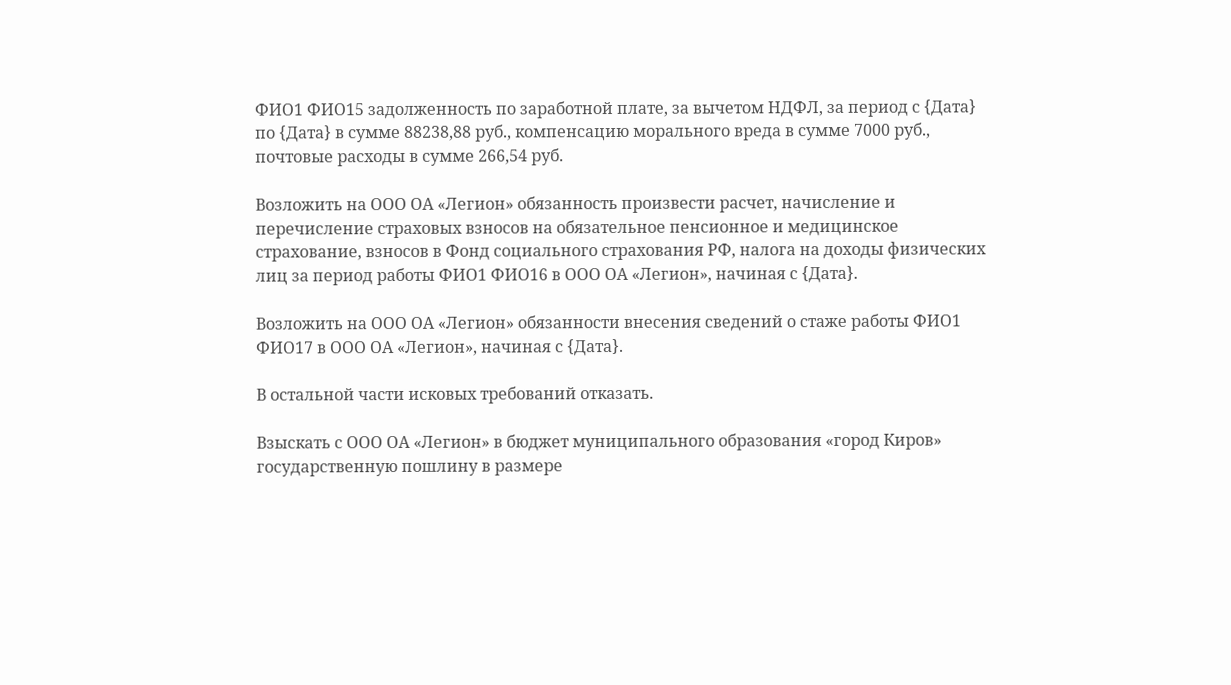ФИО1 ФИО15 задолженность по заработной плате, за вычетом НДФЛ, за период с {Дата} по {Дата} в сумме 88238,88 руб., компенсацию морального вреда в сумме 7000 руб., почтовые расходы в сумме 266,54 руб.

Возложить на ООО ОА «Легион» обязанность произвести расчет, начисление и перечисление страховых взносов на обязательное пенсионное и медицинское страхование, взносов в Фонд социального страхования РФ, налога на доходы физических лиц за период работы ФИО1 ФИО16 в ООО ОА «Легион», начиная с {Дата}.

Возложить на ООО ОА «Легион» обязанности внесения сведений о стаже работы ФИО1 ФИО17 в ООО ОА «Легион», начиная с {Дата}.

В остальной части исковых требований отказать.

Взыскать с ООО ОА «Легион» в бюджет муниципального образования «город Киров» государственную пошлину в размере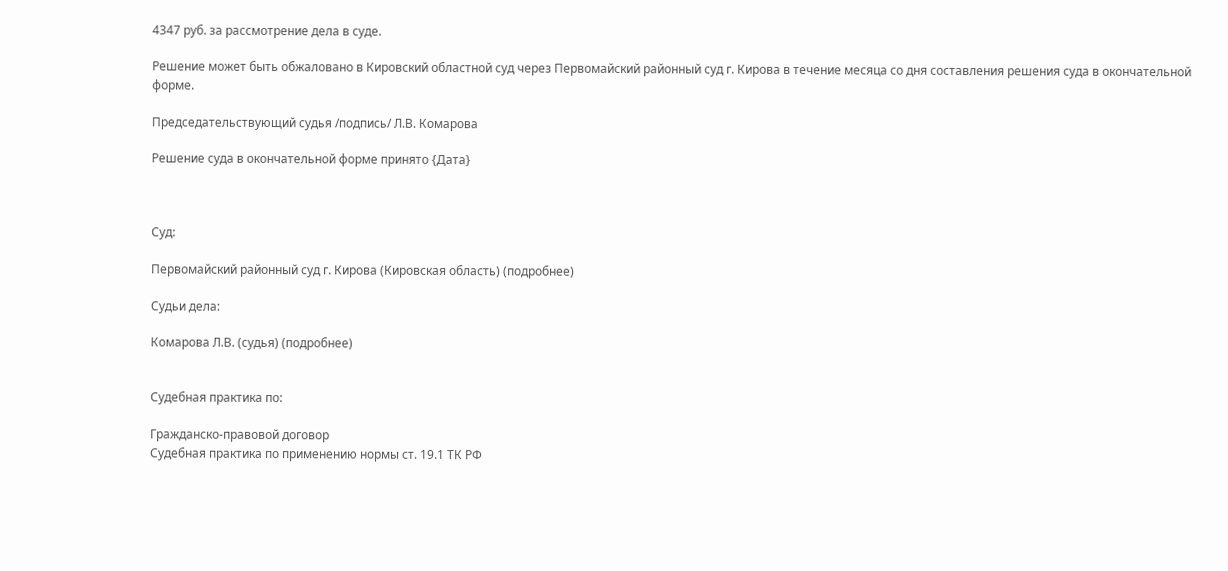4347 руб. за рассмотрение дела в суде.

Решение может быть обжаловано в Кировский областной суд через Первомайский районный суд г. Кирова в течение месяца со дня составления решения суда в окончательной форме.

Председательствующий судья /подпись/ Л.В. Комарова

Решение суда в окончательной форме принято {Дата}



Суд:

Первомайский районный суд г. Кирова (Кировская область) (подробнее)

Судьи дела:

Комарова Л.В. (судья) (подробнее)


Судебная практика по:

Гражданско-правовой договор
Судебная практика по применению нормы ст. 19.1 ТК РФ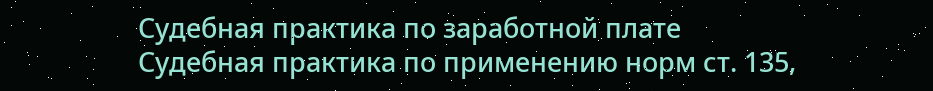Судебная практика по заработной плате
Судебная практика по применению норм ст. 135,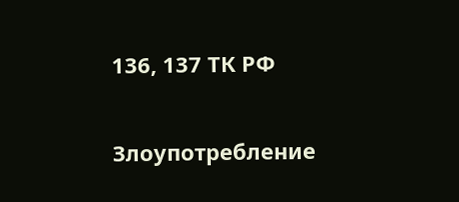136, 137 ТК РФ

Злоупотребление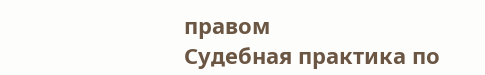правом
Судебная практика по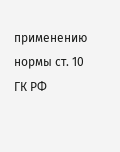применению нормы ст. 10 ГК РФ